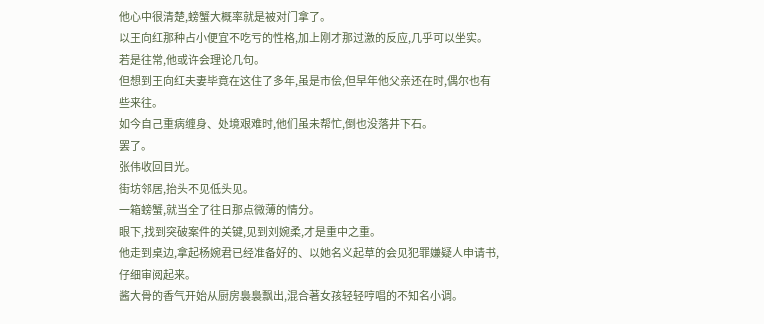他心中很清楚,螃蟹大概率就是被对门拿了。
以王向红那种占小便宜不吃亏的性格,加上刚才那过激的反应,几乎可以坐实。
若是往常,他或许会理论几句。
但想到王向红夫妻毕竟在这住了多年,虽是市侩,但早年他父亲还在时,偶尔也有些来往。
如今自己重病缠身、处境艰难时,他们虽未帮忙,倒也没落井下石。
罢了。
张伟收回目光。
街坊邻居,抬头不见低头见。
一箱螃蟹,就当全了往日那点微薄的情分。
眼下,找到突破案件的关键,见到刘婉柔,才是重中之重。
他走到桌边,拿起杨婉君已经准备好的、以她名义起草的会见犯罪嫌疑人申请书,仔细审阅起来。
酱大骨的香气开始从厨房裊裊飘出,混合著女孩轻轻哼唱的不知名小调。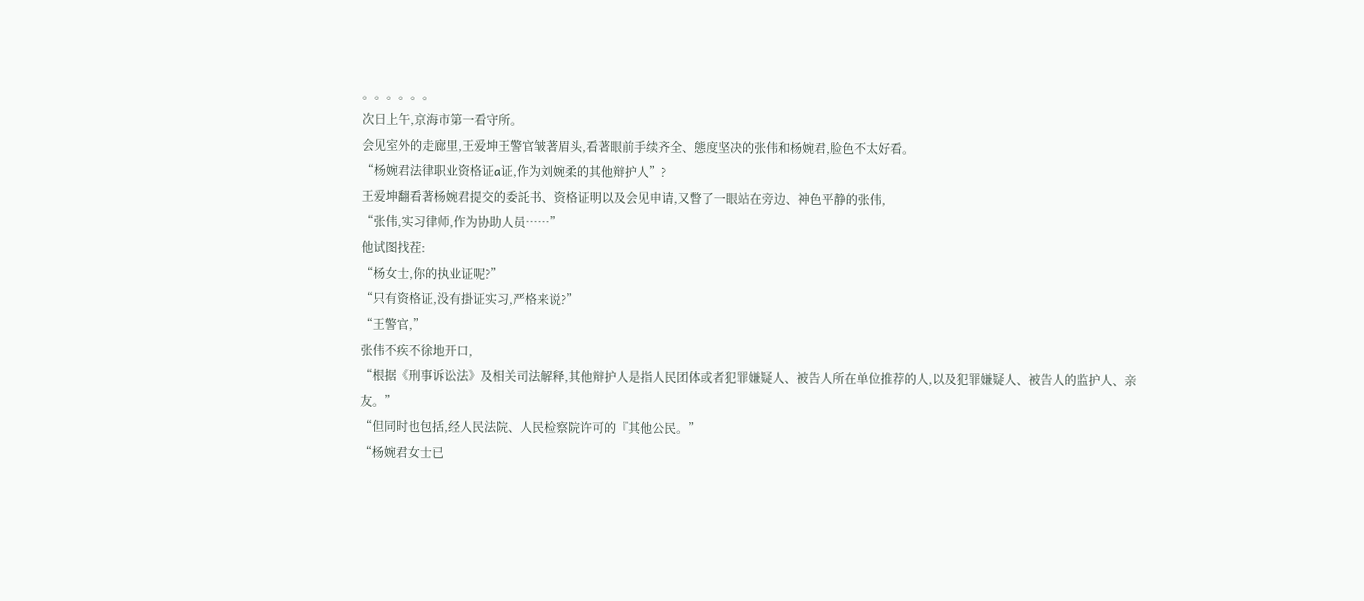。。。。。。
次日上午,京海市第一看守所。
会见室外的走廊里,王爱坤王警官皱著眉头,看著眼前手续齐全、態度坚决的张伟和杨婉君,脸色不太好看。
“杨婉君法律职业资格证a证,作为刘婉柔的其他辩护人”?
王爱坤翻看著杨婉君提交的委託书、资格证明以及会见申请,又瞥了一眼站在旁边、神色平静的张伟,
“张伟,实习律师,作为协助人员……”
他试图找茬:
“杨女士,你的执业证呢?”
“只有资格证,没有掛证实习,严格来说?”
“王警官,”
张伟不疾不徐地开口,
“根据《刑事诉讼法》及相关司法解释,其他辩护人是指人民团体或者犯罪嫌疑人、被告人所在单位推荐的人,以及犯罪嫌疑人、被告人的监护人、亲友。”
“但同时也包括,经人民法院、人民检察院许可的『其他公民。”
“杨婉君女士已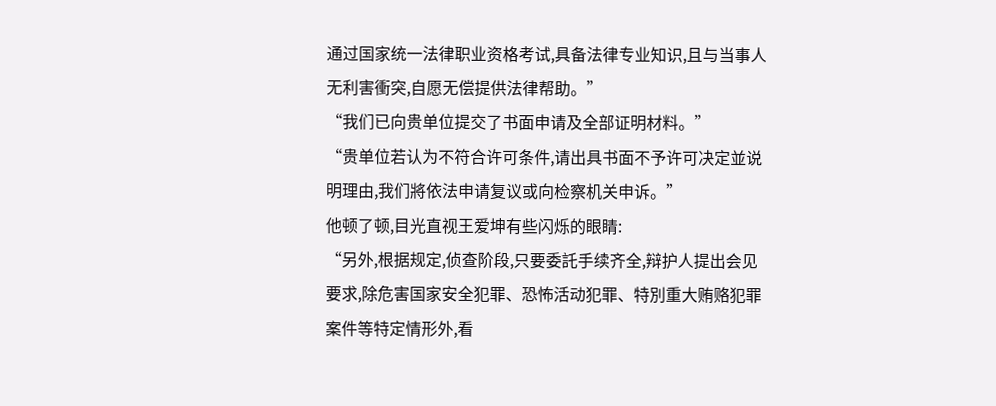通过国家统一法律职业资格考试,具备法律专业知识,且与当事人无利害衝突,自愿无偿提供法律帮助。”
“我们已向贵单位提交了书面申请及全部证明材料。”
“贵单位若认为不符合许可条件,请出具书面不予许可决定並说明理由,我们將依法申请复议或向检察机关申诉。”
他顿了顿,目光直视王爱坤有些闪烁的眼睛:
“另外,根据规定,侦查阶段,只要委託手续齐全,辩护人提出会见要求,除危害国家安全犯罪、恐怖活动犯罪、特別重大贿赂犯罪案件等特定情形外,看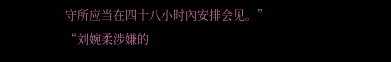守所应当在四十八小时內安排会见。”
“刘婉柔涉嫌的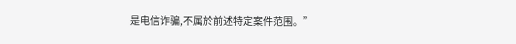是电信诈骗,不属於前述特定案件范围。”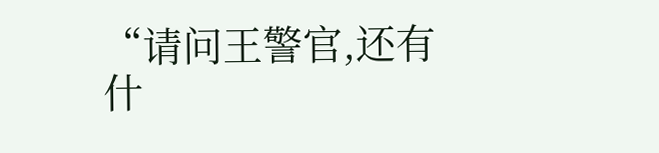“请问王警官,还有什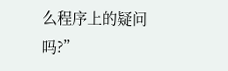么程序上的疑问吗?”